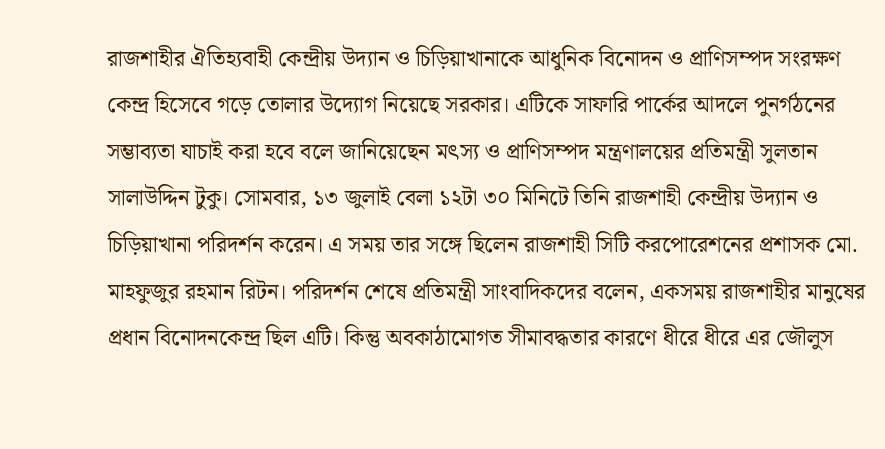রাজশাহীর ঐতিহ্যবাহী কেন্দ্রীয় উদ্যান ও চিড়িয়াখানাকে আধুনিক বিনোদন ও প্রাণিসম্পদ সংরক্ষণ কেন্দ্র হিসেবে গড়ে তোলার উদ্যোগ নিয়েছে সরকার। এটিকে সাফারি পার্কের আদলে পুনর্গঠনের সম্ভাব্যতা যাচাই করা হবে বলে জানিয়েছেন মৎস্য ও প্রাণিসম্পদ মন্ত্রণালয়ের প্রতিমন্ত্রী সুলতান সালাউদ্দিন টুকু। সোমবার, ১৩ জুলাই বেলা ১২টা ৩০ মিনিটে তিনি রাজশাহী কেন্দ্রীয় উদ্যান ও চিড়িয়াখানা পরিদর্শন করেন। এ সময় তার সঙ্গে ছিলেন রাজশাহী সিটি করপোরেশনের প্রশাসক মো. মাহফুজুর রহমান রিটন। পরিদর্শন শেষে প্রতিমন্ত্রী সাংবাদিকদের বলেন, একসময় রাজশাহীর মানুষের প্রধান বিনোদনকেন্দ্র ছিল এটি। কিন্তু অবকাঠামোগত সীমাবদ্ধতার কারণে ধীরে ধীরে এর জৌলুস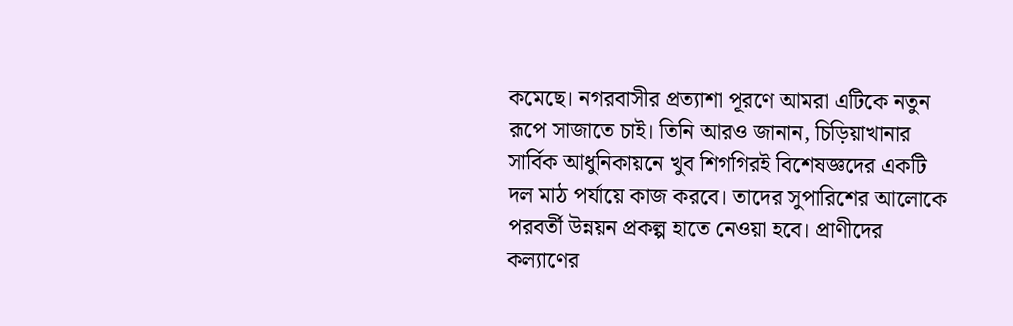কমেছে। নগরবাসীর প্রত্যাশা পূরণে আমরা এটিকে নতুন রূপে সাজাতে চাই। তিনি আরও জানান, চিড়িয়াখানার সার্বিক আধুনিকায়নে খুব শিগগিরই বিশেষজ্ঞদের একটি দল মাঠ পর্যায়ে কাজ করবে। তাদের সুপারিশের আলোকে পরবর্তী উন্নয়ন প্রকল্প হাতে নেওয়া হবে। প্রাণীদের কল্যাণের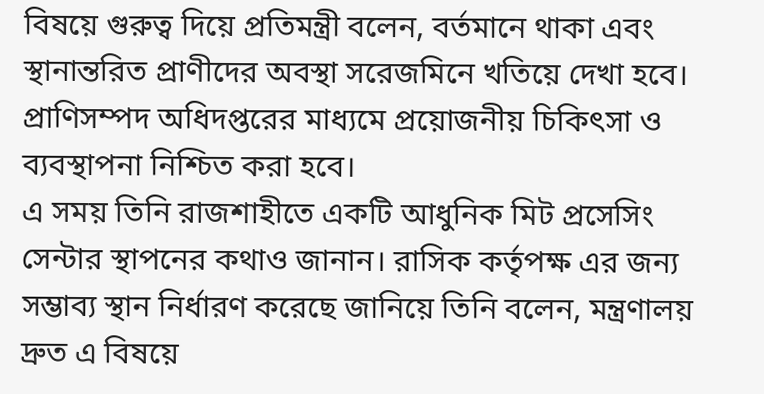বিষয়ে গুরুত্ব দিয়ে প্রতিমন্ত্রী বলেন, বর্তমানে থাকা এবং স্থানান্তরিত প্রাণীদের অবস্থা সরেজমিনে খতিয়ে দেখা হবে। প্রাণিসম্পদ অধিদপ্তরের মাধ্যমে প্রয়োজনীয় চিকিৎসা ও ব্যবস্থাপনা নিশ্চিত করা হবে।
এ সময় তিনি রাজশাহীতে একটি আধুনিক মিট প্রসেসিং সেন্টার স্থাপনের কথাও জানান। রাসিক কর্তৃপক্ষ এর জন্য সম্ভাব্য স্থান নির্ধারণ করেছে জানিয়ে তিনি বলেন, মন্ত্রণালয় দ্রুত এ বিষয়ে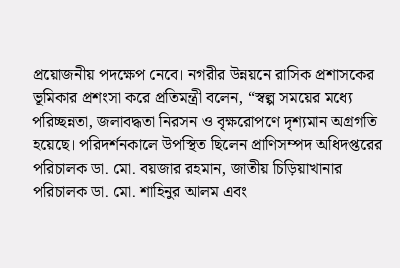প্রয়োজনীয় পদক্ষেপ নেবে। নগরীর উন্নয়নে রাসিক প্রশাসকের ভূমিকার প্রশংসা করে প্রতিমন্ত্রী বলেন, “স্বল্প সময়ের মধ্যে পরিচ্ছন্নতা, জলাবদ্ধতা নিরসন ও বৃক্ষরোপণে দৃশ্যমান অগ্রগতি হয়েছে। পরিদর্শনকালে উপস্থিত ছিলেন প্রাণিসম্পদ অধিদপ্তরের পরিচালক ডা. মো. বয়জার রহমান, জাতীয় চিড়িয়াখানার পরিচালক ডা. মো. শাহিনুর আলম এবং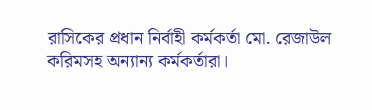রাসিকের প্রধান নির্বাহী কর্মকর্তা মো. রেজাউল করিমসহ অন্যান্য কর্মকর্তারা।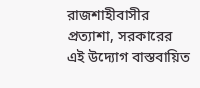রাজশাহীবাসীর প্রত্যাশা, সরকারের এই উদ্যোগ বাস্তবায়িত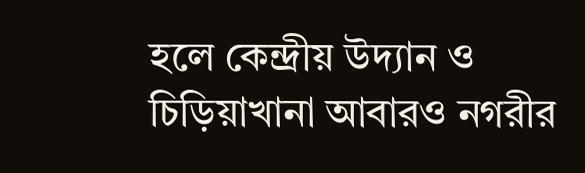হলে কেন্দ্রীয় উদ্যান ও চিড়িয়াখানা আবারও নগরীর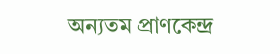অন্যতম প্রাণকেন্দ্র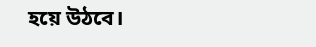হয়ে উঠবে।